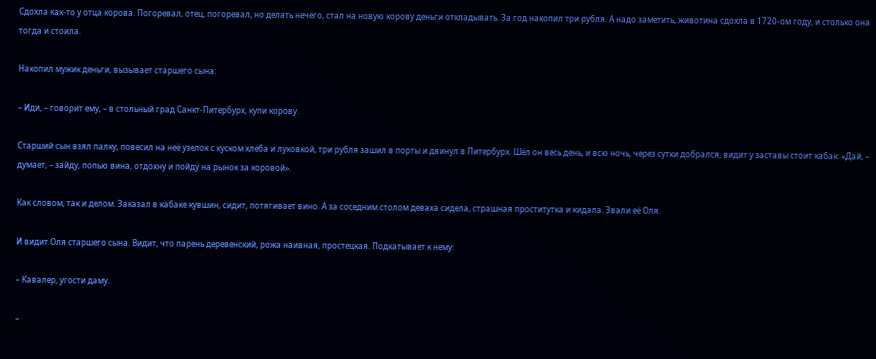Сдохла как-то у отца корова. Погоревал, отец, погоревал, но делать нечего, стал на новую корову деньги откладывать. За год накопил три рубля. А надо заметить, животина сдохла в 1720-ом году, и столько она тогда и стоила.

Накопил мужик деньги, вызывает старшего сына:

– Иди, – говорит ему, – в стольный град Санкт-Питербурх, купи корову.

Старший сын взял палку, повесил на неё узелок с куском хлеба и луковкой, три рубля зашил в порты и двинул в Питербурх. Шёл он весь день, и всю ночь, через сутки добрался, видит у заставы стоит кабак: «Дай, – думает, – зайду, попью вина, отдохну и пойду на рынок за коровой».

Как словом, так и делом. Заказал в кабаке кувшин, сидит, потягивает вино. А за соседним столом деваха сидела, страшная проститутка и кидала. Звали её Оля.

И видит Оля старшего сына. Видит, что парень деревенский, рожа наивная, простецкая. Подкатывает к нему:

– Кавалер, угости даму.

–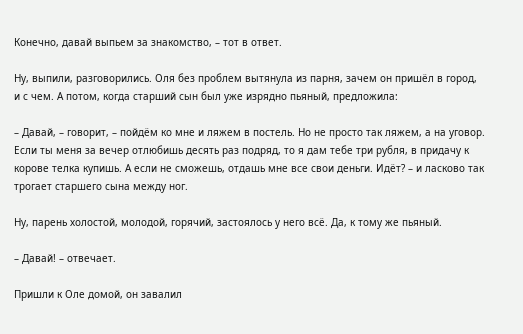Конечно, давай выпьем за знакомство, – тот в ответ.

Ну, выпили, разговорились. Оля без проблем вытянула из парня, зачем он пришёл в город, и с чем. А потом, когда старший сын был уже изрядно пьяный, предложила:

– Давай, – говорит, – пойдём ко мне и ляжем в постель. Но не просто так ляжем, а на уговор. Если ты меня за вечер отлюбишь десять раз подряд, то я дам тебе три рубля, в придачу к корове телка купишь. А если не сможешь, отдашь мне все свои деньги. Идёт? – и ласково так трогает старшего сына между ног.

Ну, парень холостой, молодой, горячий, застоялось у него всё. Да, к тому же пьяный.

– Давай! – отвечает.

Пришли к Оле домой, он завалил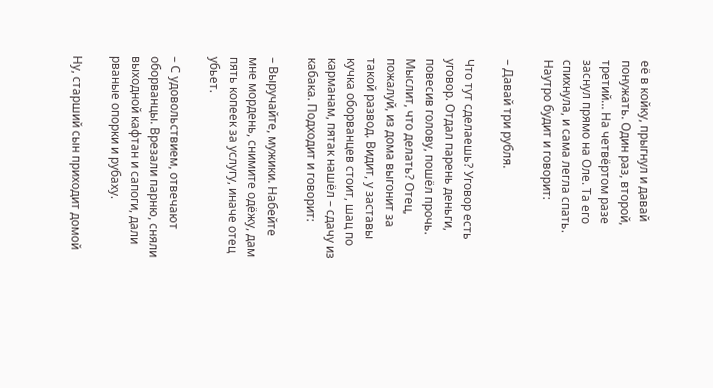её в койку, прыгнул и давай понужать. Один раз, второй, третий… На четвёртом разе заснул прямо на Оле. Та его спихнула, и сама легла спать. Наутро будит и говорит:

– Давай три рубля.

Что тут сделаешь? Уговор есть уговор. Отдал парень деньги, повесив голову, пошёл прочь. Мыслит, что делать? Отец, пожалуй, из дома выгонит за такой развод. Видит, у заставы кучка оборванцев стоит, шац по карманам, пятак нашёл – сдачу из кабака. Подходит и говорит:

– Выручайте, мужики. Набейте мне мордень, снимите одёжу, дам пять копеек за услугу, иначе отец убьет.

– С удовольствием, отвечают оборванцы. Врезали парню, сняли выходной кафтан и сапоги, дали рваные опорки и рубаху.

Ну, старший сын приходит домой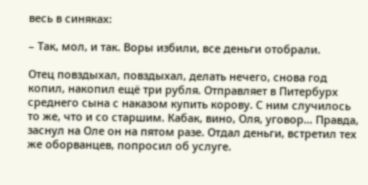весь в синяках:

– Так, мол, и так. Воры избили, все деньги отобрали.

Отец повздыхал, повздыхал, делать нечего, снова год копил, накопил ещё три рубля. Отправляет в Питербурх среднего сына с наказом купить корову. С ним случилось то же, что и со старшим. Кабак, вино, Оля, уговор… Правда, заснул на Оле он на пятом разе. Отдал деньги, встретил тех же оборванцев, попросил об услуге.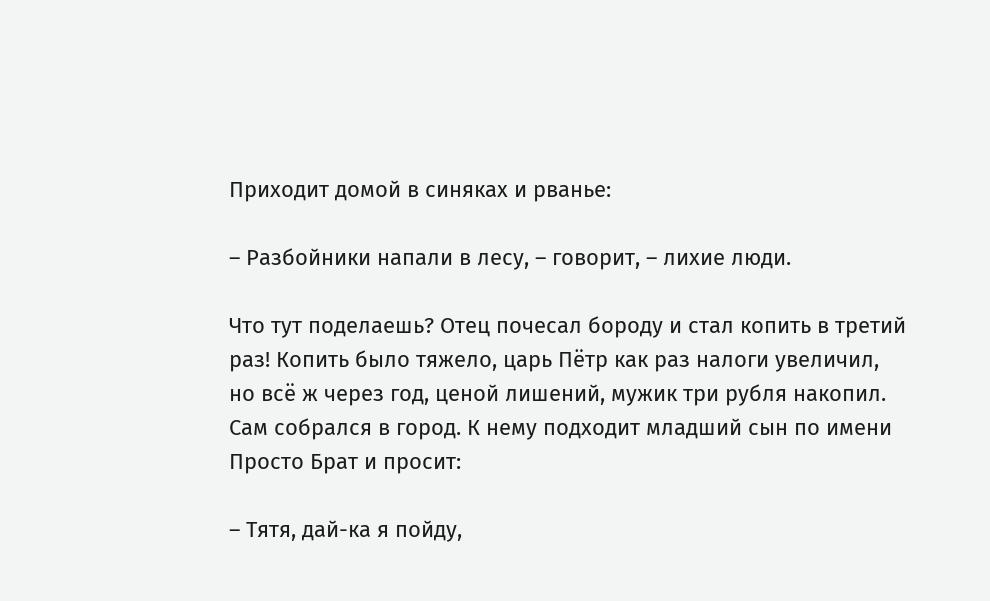Приходит домой в синяках и рванье:

– Разбойники напали в лесу, – говорит, – лихие люди.

Что тут поделаешь? Отец почесал бороду и стал копить в третий раз! Копить было тяжело, царь Пётр как раз налоги увеличил, но всё ж через год, ценой лишений, мужик три рубля накопил. Сам собрался в город. К нему подходит младший сын по имени Просто Брат и просит:

– Тятя, дай-ка я пойду,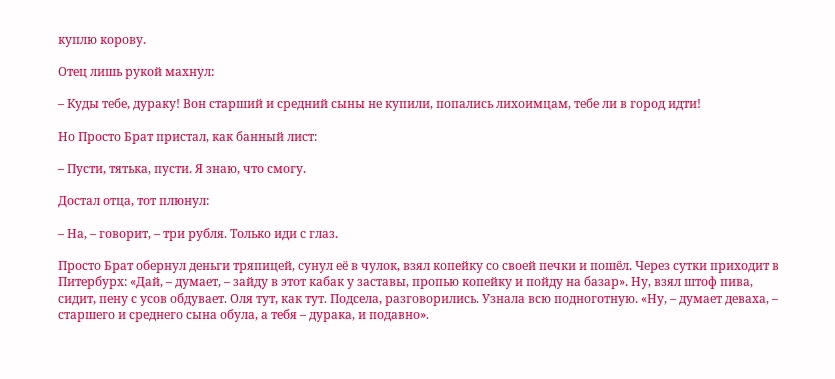куплю корову.

Отец лишь рукой махнул:

– Куды тебе, дураку! Вон старший и средний сыны не купили, попались лихоимцам, тебе ли в город идти!

Но Просто Брат пристал, как банный лист:

– Пусти, тятька, пусти. Я знаю, что смогу.

Достал отца, тот плюнул:

– На, – говорит, – три рубля. Только иди с глаз.

Просто Брат обернул деньги тряпицей, сунул её в чулок, взял копейку со своей печки и пошёл. Через сутки приходит в Питербурх: «Дай, – думает, – зайду в этот кабак у заставы, пропью копейку и пойду на базар». Ну, взял штоф пива, сидит, пену с усов обдувает. Оля тут, как тут. Подсела, разговорились. Узнала всю подноготную. «Ну, – думает деваха, – старшего и среднего сына обула, а тебя – дурака, и подавно».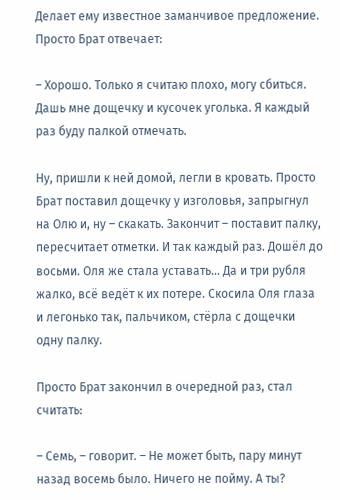Делает ему известное заманчивое предложение. Просто Брат отвечает:

– Хорошо. Только я считаю плохо, могу сбиться. Дашь мне дощечку и кусочек уголька. Я каждый раз буду палкой отмечать.

Ну, пришли к ней домой, легли в кровать. Просто Брат поставил дощечку у изголовья, запрыгнул на Олю и, ну – скакать. Закончит – поставит палку, пересчитает отметки. И так каждый раз. Дошёл до восьми. Оля же стала уставать… Да и три рубля жалко, всё ведёт к их потере. Скосила Оля глаза и легонько так, пальчиком, стёрла с дощечки одну палку.

Просто Брат закончил в очередной раз, стал считать:

– Семь, – говорит. – Не может быть, пару минут назад восемь было. Ничего не пойму. А ты?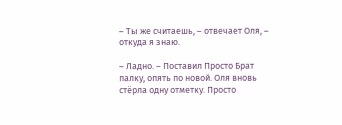– Ты же считаешь, – отвечает Оля, – откуда я знаю.

– Ладно. – Поставил Просто Брат палку, опять по новой. Оля вновь стёрла одну отметку. Просто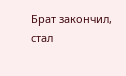Брат закончил, стал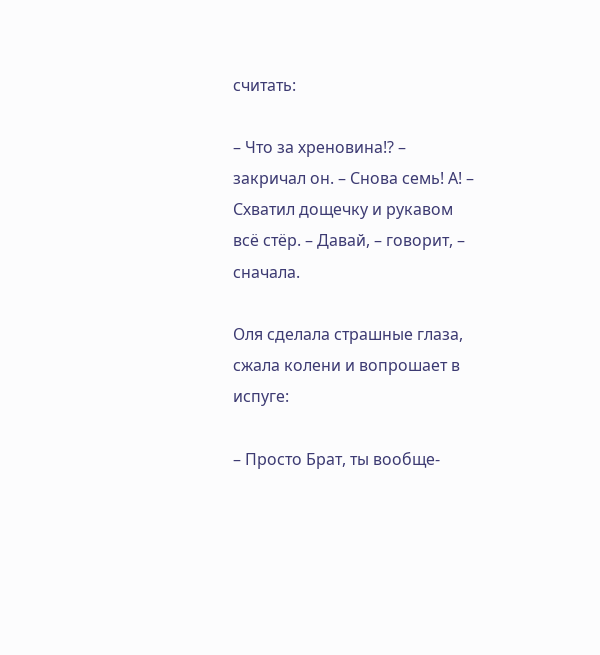считать:

– Что за хреновина!? – закричал он. – Снова семь! А! – Схватил дощечку и рукавом всё стёр. – Давай, – говорит, – сначала.

Оля сделала страшные глаза, сжала колени и вопрошает в испуге:

– Просто Брат, ты вообще-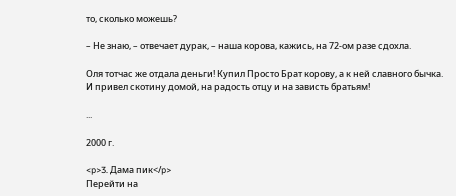то, сколько можешь?

– Не знаю, – отвечает дурак, – наша корова, кажись, на 72-ом разе сдохла.

Оля тотчас же отдала деньги! Купил Просто Брат корову, а к ней славного бычка. И привел скотину домой, на радость отцу и на зависть братьям!

...

2000 г.

<p>3. Дама пик</p>
Перейти на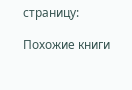страницу:

Похожие книги